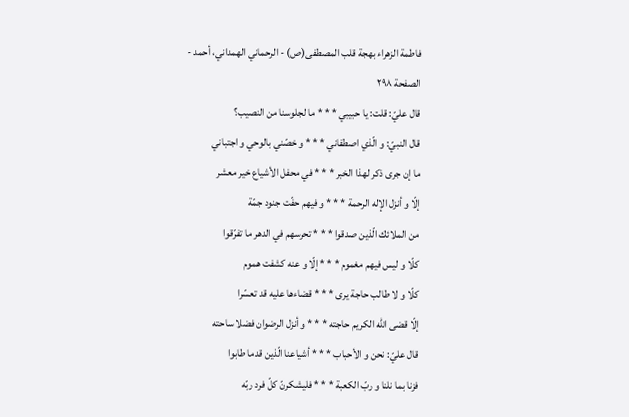فاطمة الزهراء بهجة قلب المصطفى(ص) - الرحماني الهمداني، أحمد - الصفحة ٢٩٨
قال عليّ: قلت: يا حبيبي * * * ما لجلوسنا من النصيب؟
قال النبيّ: و الّذي اصطفاني * * * و خصّني بالوحي و اجتباني
ما إن جرى ذكر لهذا الخبر * * * في محفل الأشياع خير معشر
إلّا و أنزل الإله الرحمة * * * و فيهم حفّت جنود جمّة
من الملائك الّذين صدقوا * * * تحرسهم في الدهر ما تفرّقوا
كلّا و ليس فيهم مغموم * * * إلّا و عنه كشفت هموم
كلّا و لا طالب حاجة يرى * * * قضاءها عليه قد تعسّرا
إلّا قضى اللّه الكريم حاجته * * * و أنزل الرضوان فضلا ساحته
قال عليّ: نحن و الأحباب * * * أشياعنا الّذين قدما طابوا
فزنا بما نلنا و ربّ الكعبة * * * فليشكرنّ كلّ فرد ربّه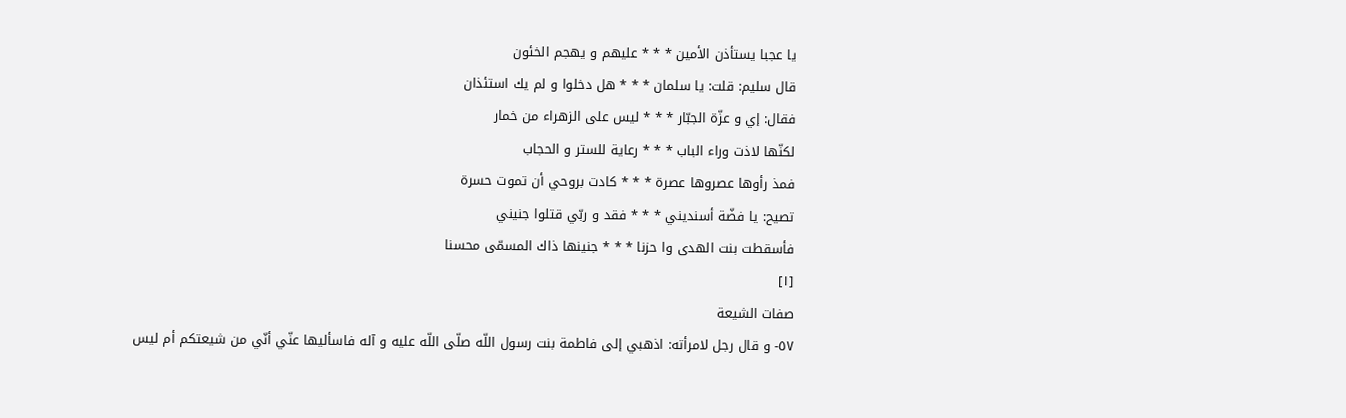يا عجبا يستأذن الأمين * * * عليهم و يهجم الخئون
قال سليم: قلت: يا سلمان * * * هل دخلوا و لم يك استئذان
فقال: إي و عزّة الجبّار * * * ليس على الزهراء من خمار
لكنّها لاذت وراء الباب * * * رعاية للستر و الحجاب
فمذ رأوها عصروها عصرة * * * كادت بروحي أن تموت حسرة
تصيح: يا فضّة أسنديني * * * فقد و ربّي قتلوا جنيني
فأسقطت بنت الهدى وا حزنا * * * جنينها ذاك المسمّى محسنا
[١]
صفات الشيعة
٥٧- و قال رجل لامرأته: اذهبي إلى فاطمة بنت رسول اللّه صلّى اللّه عليه و آله فاسأليها عنّي أنّي من شيعتكم أم ليس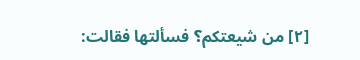[٢] من شيعتكم؟ فسألتها فقالت: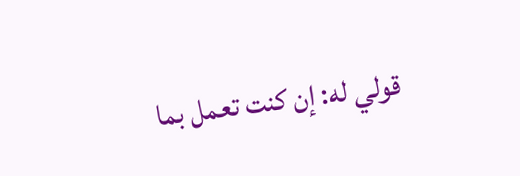قولي له: إن كنت تعمل بما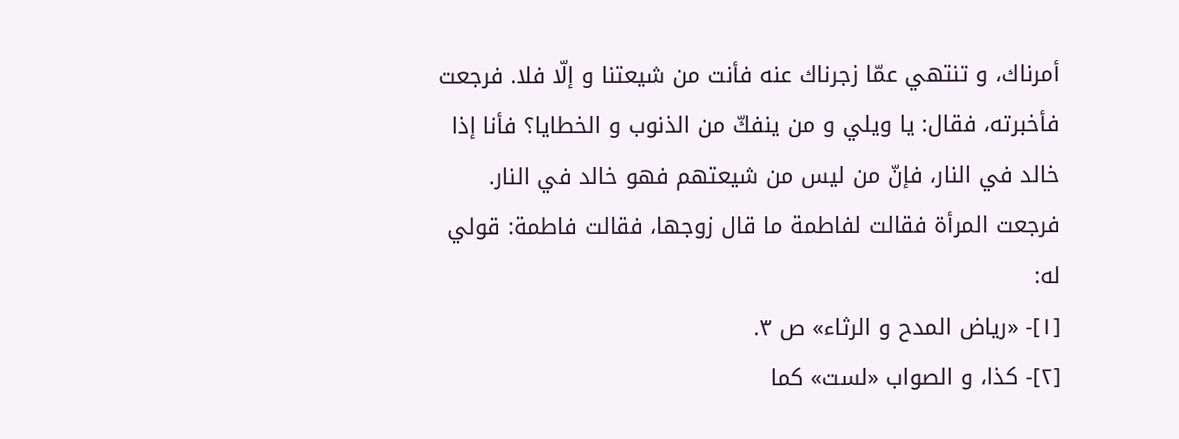أمرناك، و تنتهي عمّا زجرناك عنه فأنت من شيعتنا و إلّا فلا. فرجعت فأخبرته، فقال: يا ويلي و من ينفكّ من الذنوب و الخطايا؟ فأنا إذا خالد في النار، فإنّ من ليس من شيعتهم فهو خالد في النار.
فرجعت المرأة فقالت لفاطمة ما قال زوجها، فقالت فاطمة: قولي له:
[١]- «رياض المدح و الرثاء» ص ٣.
[٢]- كذا، و الصواب «لست» كما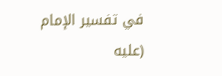في تفسير الإمام (عليه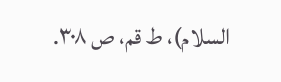السلام)، ط قم، ص ٣٠٨.